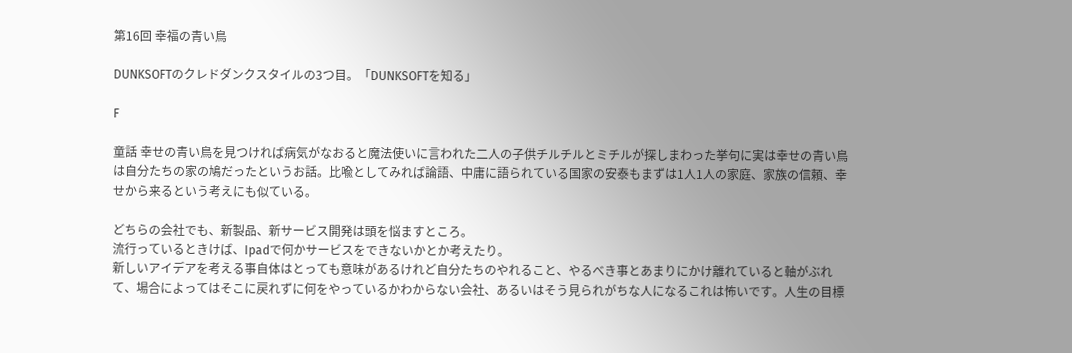第16回 幸福の青い鳥

DUNKSOFTのクレドダンクスタイルの3つ目。「DUNKSOFTを知る」

F

童話 幸せの青い鳥を見つければ病気がなおると魔法使いに言われた二人の子供チルチルとミチルが探しまわった挙句に実は幸せの青い鳥は自分たちの家の鳩だったというお話。比喩としてみれば論語、中庸に語られている国家の安泰もまずは1人1人の家庭、家族の信頼、幸せから来るという考えにも似ている。

どちらの会社でも、新製品、新サービス開発は頭を悩ますところ。
流行っているときけば、Ipadで何かサービスをできないかとか考えたり。
新しいアイデアを考える事自体はとっても意味があるけれど自分たちのやれること、やるべき事とあまりにかけ離れていると軸がぶれて、場合によってはそこに戻れずに何をやっているかわからない会社、あるいはそう見られがちな人になるこれは怖いです。人生の目標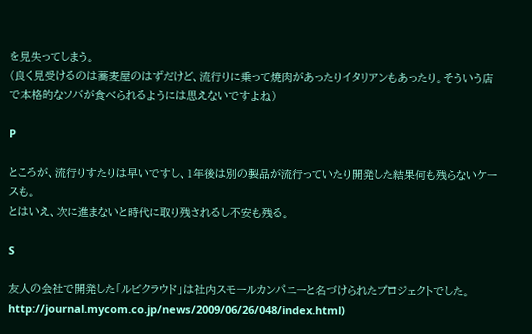を見失ってしまう。
(良く見受けるのは蕎麦屋のはずだけど、流行りに乗って焼肉があったりイタリアンもあったり。そういう店で本格的なソバが食べられるようには思えないですよね)

P

ところが、流行りすたりは早いですし、1年後は別の製品が流行っていたり開発した結果何も残らないケースも。
とはいえ、次に進まないと時代に取り残されるし不安も残る。

S

友人の会社で開発した「ルビクラウド」は社内スモールカンパニーと名づけられたプロジェクトでした。
http://journal.mycom.co.jp/news/2009/06/26/048/index.html)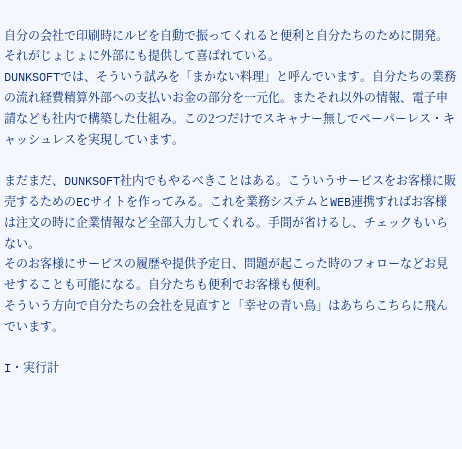自分の会社で印刷時にルビを自動で振ってくれると便利と自分たちのために開発。それがじょじょに外部にも提供して喜ばれている。
DUNKSOFTでは、そういう試みを「まかない料理」と呼んでいます。自分たちの業務の流れ経費精算外部への支払いお金の部分を一元化。またそれ以外の情報、電子申請なども社内で構築した仕組み。この2つだけでスキャナー無しでペーパーレス・キャッシュレスを実現しています。

まだまだ、DUNKSOFT社内でもやるべきことはある。こういうサービスをお客様に販売するためのECサイトを作ってみる。これを業務システムとWEB連携すればお客様は注文の時に企業情報など全部入力してくれる。手間が省けるし、チェックもいらない。
そのお客様にサービスの履歴や提供予定日、問題が起こった時のフォローなどお見せすることも可能になる。自分たちも便利でお客様も便利。
そういう方向で自分たちの会社を見直すと「幸せの青い鳥」はあちらこちらに飛んでいます。

I・実行計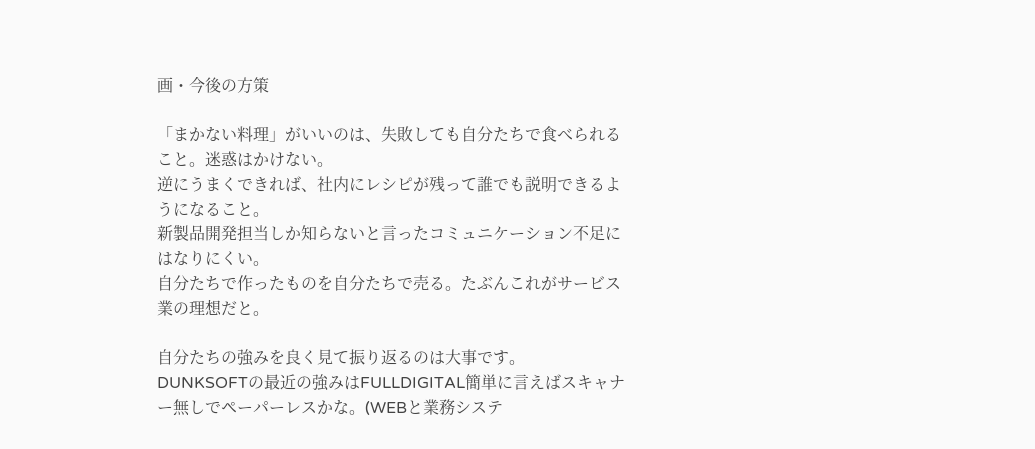画・今後の方策

「まかない料理」がいいのは、失敗しても自分たちで食べられること。迷惑はかけない。
逆にうまくできれば、社内にレシピが残って誰でも説明できるようになること。
新製品開発担当しか知らないと言ったコミュニケーション不足にはなりにくい。
自分たちで作ったものを自分たちで売る。たぶんこれがサービス業の理想だと。

自分たちの強みを良く見て振り返るのは大事です。
DUNKSOFTの最近の強みはFULLDIGITAL簡単に言えばスキャナー無しでペーパーレスかな。(WEBと業務システ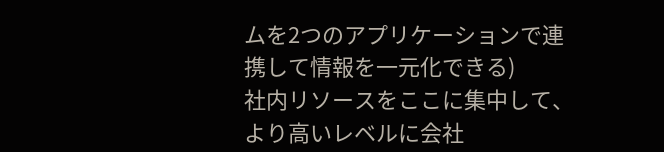ムを2つのアプリケーションで連携して情報を一元化できる)
社内リソースをここに集中して、より高いレベルに会社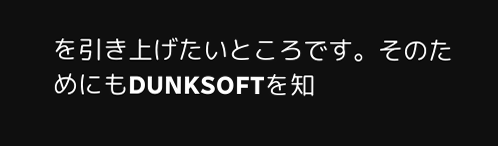を引き上げたいところです。そのためにもDUNKSOFTを知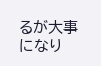るが大事になり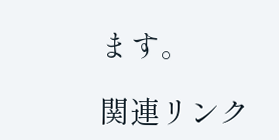ます。

関連リンク